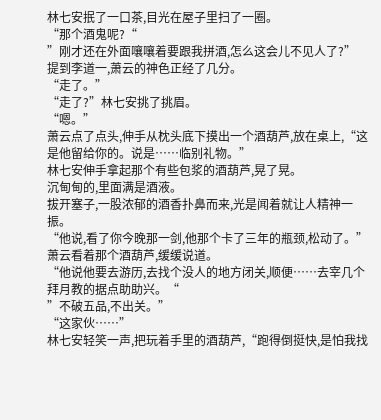林七安抿了一口茶,目光在屋子里扫了一圈。
“那个酒鬼呢?“
”刚才还在外面嚷嚷着要跟我拼酒,怎么这会儿不见人了?”
提到李道一,萧云的神色正经了几分。
“走了。”
“走了?”林七安挑了挑眉。
“嗯。”
萧云点了点头,伸手从枕头底下摸出一个酒葫芦,放在桌上,“这是他留给你的。说是……临别礼物。”
林七安伸手拿起那个有些包浆的酒葫芦,晃了晃。
沉甸甸的,里面满是酒液。
拔开塞子,一股浓郁的酒香扑鼻而来,光是闻着就让人精神一振。
“他说,看了你今晚那一剑,他那个卡了三年的瓶颈,松动了。”
萧云看着那个酒葫芦,缓缓说道。
“他说他要去游历,去找个没人的地方闭关,顺便……去宰几个拜月教的据点助助兴。“
”不破五品,不出关。”
“这家伙……”
林七安轻笑一声,把玩着手里的酒葫芦,“跑得倒挺快,是怕我找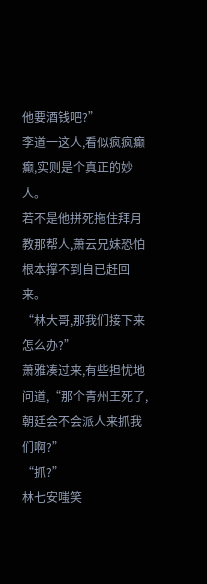他要酒钱吧?”
李道一这人,看似疯疯癫癫,实则是个真正的妙人。
若不是他拼死拖住拜月教那帮人,萧云兄妹恐怕根本撑不到自已赶回来。
“林大哥,那我们接下来怎么办?”
萧雅凑过来,有些担忧地问道,“那个青州王死了,朝廷会不会派人来抓我们啊?”
“抓?”
林七安嗤笑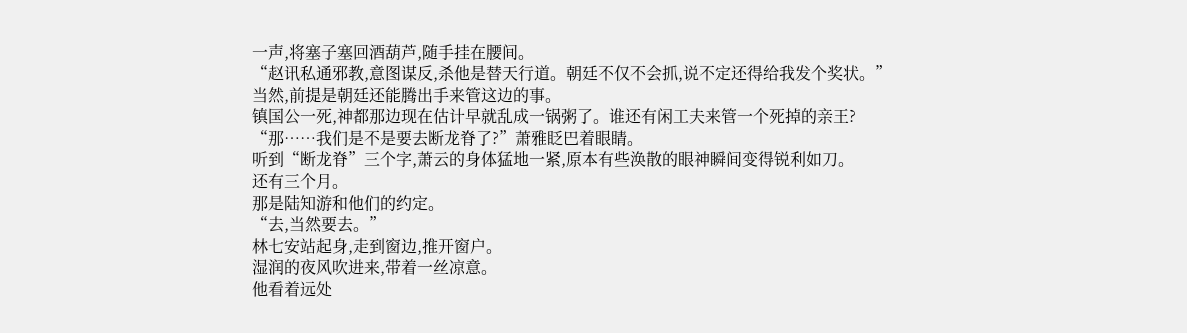一声,将塞子塞回酒葫芦,随手挂在腰间。
“赵讯私通邪教,意图谋反,杀他是替天行道。朝廷不仅不会抓,说不定还得给我发个奖状。”
当然,前提是朝廷还能腾出手来管这边的事。
镇国公一死,神都那边现在估计早就乱成一锅粥了。谁还有闲工夫来管一个死掉的亲王?
“那……我们是不是要去断龙脊了?”萧雅眨巴着眼睛。
听到“断龙脊”三个字,萧云的身体猛地一紧,原本有些涣散的眼神瞬间变得锐利如刀。
还有三个月。
那是陆知游和他们的约定。
“去,当然要去。”
林七安站起身,走到窗边,推开窗户。
湿润的夜风吹进来,带着一丝凉意。
他看着远处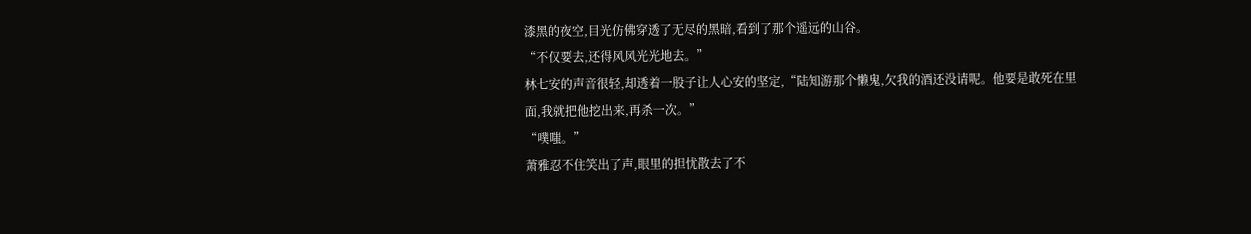漆黑的夜空,目光仿佛穿透了无尽的黑暗,看到了那个遥远的山谷。
“不仅要去,还得风风光光地去。”
林七安的声音很轻,却透着一股子让人心安的坚定,“陆知游那个懒鬼,欠我的酒还没请呢。他要是敢死在里面,我就把他挖出来,再杀一次。”
“噗嗤。”
萧雅忍不住笑出了声,眼里的担忧散去了不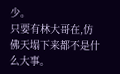少。
只要有林大哥在,仿佛天塌下来都不是什么大事。